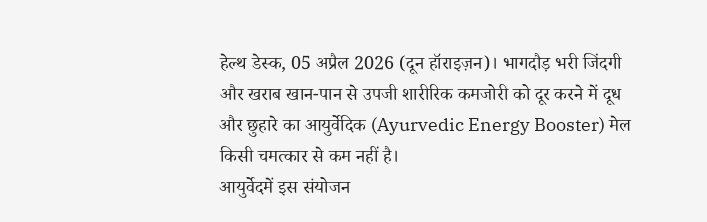हेल्थ डेस्क, 05 अप्रैल 2026 (दून हॉराइज़न)। भागदौड़ भरी जिंदगी और खराब खान-पान से उपजी शारीरिक कमजोरी को दूर करने में दूध और छुहारे का आयुर्वेदिक (Ayurvedic Energy Booster) मेल किसी चमत्कार से कम नहीं है।
आयुर्वेदमें इस संयोजन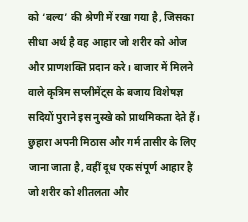को ‘बल्य’ की श्रेणी में रखा गया है, जिसका सीधा अर्थ है वह आहार जो शरीर को ओज और प्राणशक्ति प्रदान करे। बाजार में मिलने वाले कृत्रिम सप्लीमेंट्स के बजाय विशेषज्ञ सदियों पुराने इस नुस्खे को प्राथमिकता देते हैं।
छुहारा अपनी मिठास और गर्म तासीर के लिए जाना जाता है, वहीं दूध एक संपूर्ण आहार है जो शरीर को शीतलता और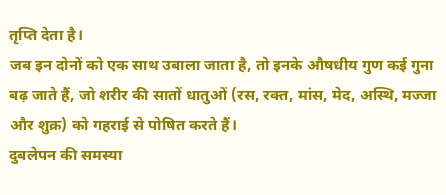तृप्ति देता है।
जब इन दोनों को एक साथ उबाला जाता है, तो इनके औषधीय गुण कई गुना बढ़ जाते हैं, जो शरीर की सातों धातुओं (रस, रक्त, मांस, मेद, अस्थि, मज्जा और शुक्र) को गहराई से पोषित करते हैं।
दुबलेपन की समस्या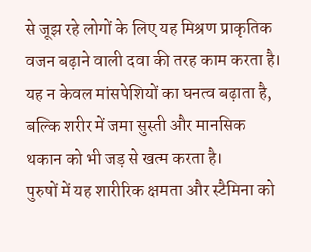से जूझ रहे लोगों के लिए यह मिश्रण प्राकृतिक वजन बढ़ाने वाली दवा की तरह काम करता है। यह न केवल मांसपेशियों का घनत्व बढ़ाता है, बल्कि शरीर में जमा सुस्ती और मानसिक थकान को भी जड़ से खत्म करता है।
पुरुषों में यह शारीरिक क्षमता और स्टैमिना को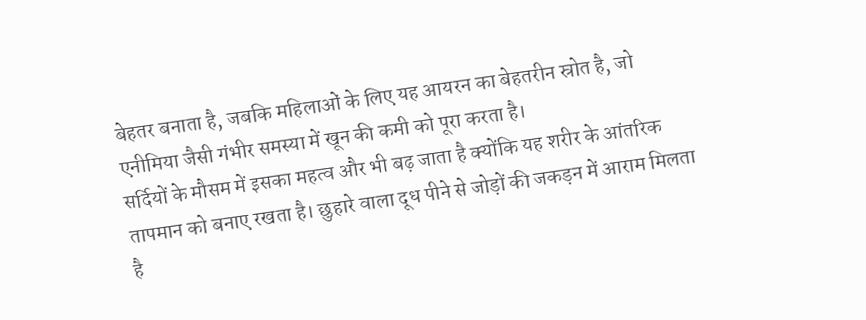बेहतर बनाता है, जबकि महिलाओं के लिए यह आयरन का बेहतरीन स्रोत है, जो एनीमिया जैसी गंभीर समस्या में खून की कमी को पूरा करता है।
सर्दियों के मौसम में इसका महत्व और भी बढ़ जाता है क्योंकि यह शरीर के आंतरिक तापमान को बनाए रखता है। छुहारे वाला दूध पीने से जोड़ों की जकड़न में आराम मिलता है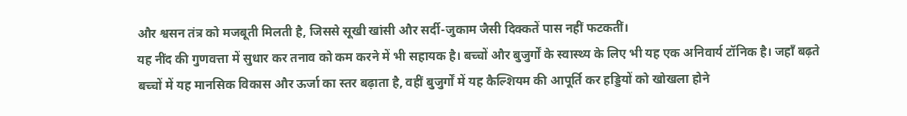और श्वसन तंत्र को मजबूती मिलती है, जिससे सूखी खांसी और सर्दी-जुकाम जैसी दिक्कतें पास नहीं फटकतीं।
यह नींद की गुणवत्ता में सुधार कर तनाव को कम करने में भी सहायक है। बच्चों और बुजुर्गों के स्वास्थ्य के लिए भी यह एक अनिवार्य टॉनिक है। जहाँ बढ़ते बच्चों में यह मानसिक विकास और ऊर्जा का स्तर बढ़ाता है, वहीं बुजुर्गों में यह कैल्शियम की आपूर्ति कर हड्डियों को खोखला होने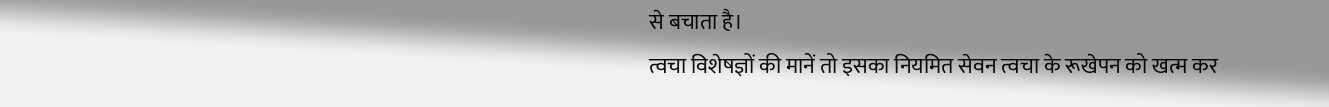से बचाता है।
त्वचा विशेषज्ञों की मानें तो इसका नियमित सेवन त्वचा के रूखेपन को खत्म कर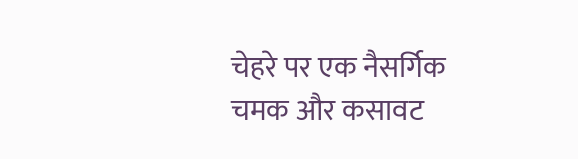चेहरे पर एक नैसर्गिक चमक और कसावट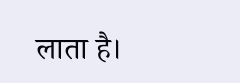लाता है।